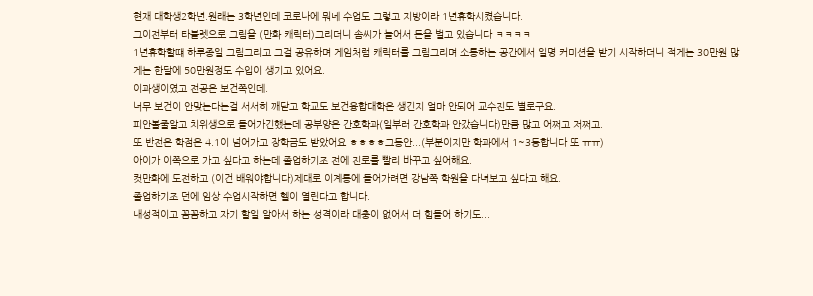현재 대학생2학년.원래는 3학년인데 코로나에 뭐네 수업도 그렇고 지방이라 1년휴학시켰습니다.
그이전부터 타블렛으로 그림을 (만화 캐릭터)그리더니 솜씨가 늘어서 돈을 벌고 있습니다 ㅋㅋㅋㅋ
1년휴학할떄 하루종일 그림그리고 그걸 공유하며 게임처럼 캐릭터를 그림그리며 소통하는 공간에서 일명 커미션을 받기 시작하더니 적게는 30만원 많게는 한달에 50만원정도 수입이 생기고 있어요.
이과생이였고 전공은 보건쪽인데.
너무 보건이 안맞는다는걸 서서히 깨닫고 학교도 보건융합대학은 생긴지 얼마 안되어 교수진도 별로구요.
피안볼줄알고 치위생으로 들어가긴했는데 공부양은 간호학과(일부러 간호학과 안갔습니다)만큼 많고 어쩌고 저쩌고.
또 반전은 학점은 4.1이 넘어가고 장학금도 받았어요 ㅎㅎㅎㅎ그동안...(부분이지만 학과에서 1~3등합니다 또 ㅠㅠ)
아이가 이쪽으로 가고 싶다고 하는데 졸업하기조 전에 진로를 빨리 바꾸고 싶어해요.
컷만화에 도전하고 (이건 배워야합니다)제대로 이계통에 들어가려면 강남쪽 학원을 다녀보고 싶다고 해요.
졸업하기조 던에 임상 수업시작하면 헬이 열린다고 합니다.
내성적이고 꼼꼼하고 자기 할일 알아서 하는 성격이라 대충이 없어서 더 힘들어 하기도...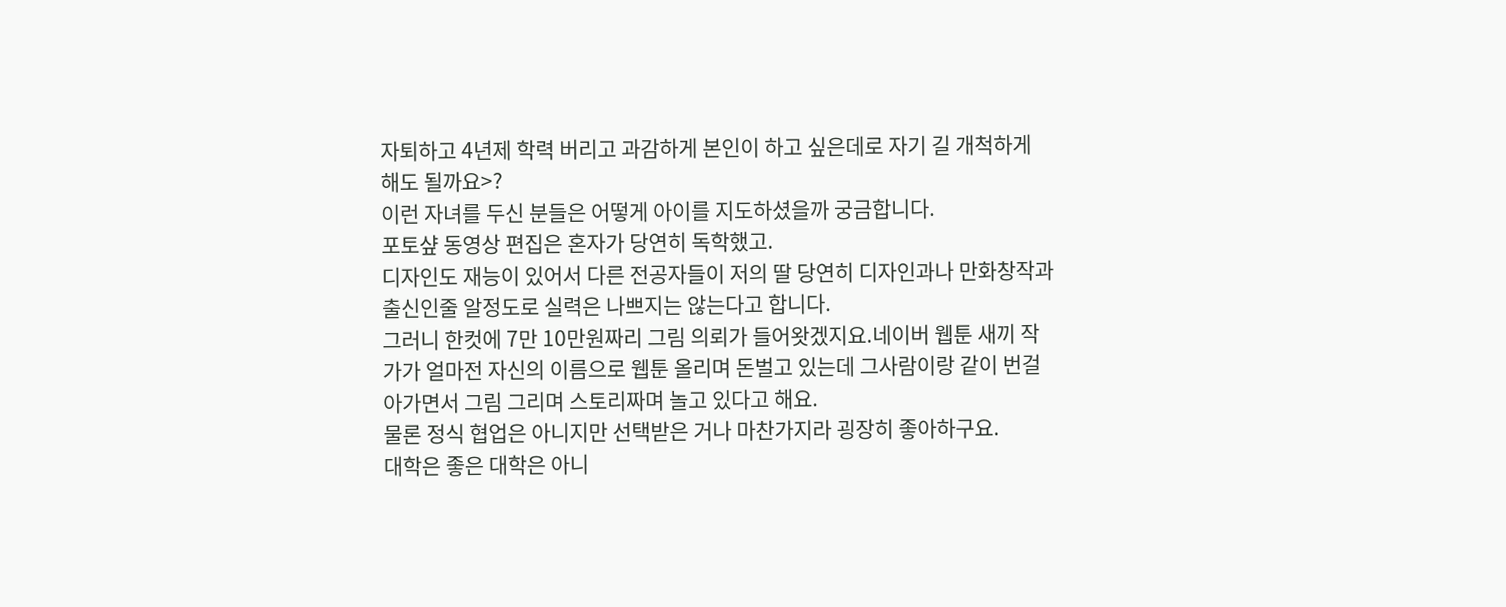자퇴하고 4년제 학력 버리고 과감하게 본인이 하고 싶은데로 자기 길 개척하게 해도 될까요>?
이런 자녀를 두신 분들은 어떻게 아이를 지도하셨을까 궁금합니다.
포토샾 동영상 편집은 혼자가 당연히 독학했고.
디자인도 재능이 있어서 다른 전공자들이 저의 딸 당연히 디자인과나 만화창작과출신인줄 알정도로 실력은 나쁘지는 않는다고 합니다.
그러니 한컷에 7만 10만원짜리 그림 의뢰가 들어왓겠지요.네이버 웹툰 새끼 작가가 얼마전 자신의 이름으로 웹툰 올리며 돈벌고 있는데 그사람이랑 같이 번걸아가면서 그림 그리며 스토리짜며 놀고 있다고 해요.
물론 정식 협업은 아니지만 선택받은 거나 마찬가지라 굉장히 좋아하구요.
대학은 좋은 대학은 아니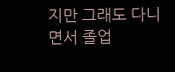지만 그래도 다니면서 졸업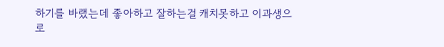하기를 바랬는데 좋아하고 잘하는걸 캐치못하고 이과생으로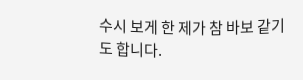수시 보게 한 제가 참 바보 같기도 합니다.